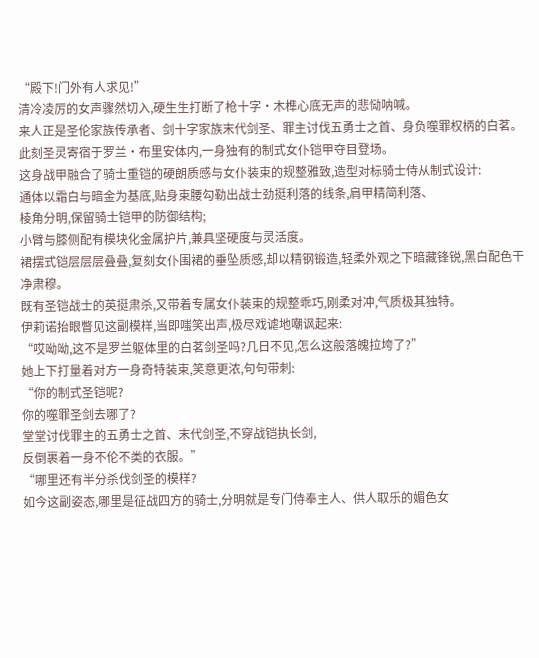“殿下!门外有人求见!”
清冷凌厉的女声骤然切入,硬生生打断了枪十字·木榫心底无声的悲恸呐喊。
来人正是圣伦家族传承者、剑十字家族末代剑圣、罪主讨伐五勇士之首、身负噬罪权柄的白茗。
此刻圣灵寄宿于罗兰·布里安体内,一身独有的制式女仆铠甲夺目登场。
这身战甲融合了骑士重铠的硬朗质感与女仆装束的规整雅致,造型对标骑士侍从制式设计:
通体以霜白与暗金为基底,贴身束腰勾勒出战士劲挺利落的线条,肩甲精简利落、
棱角分明,保留骑士铠甲的防御结构;
小臂与膝侧配有模块化金属护片,兼具坚硬度与灵活度。
裙摆式铠层层层叠叠,复刻女仆围裙的垂坠质感,却以精钢锻造,轻柔外观之下暗藏锋锐,黑白配色干净肃穆。
既有圣铠战士的英挺肃杀,又带着专属女仆装束的规整乖巧,刚柔对冲,气质极其独特。
伊莉诺抬眼瞥见这副模样,当即嗤笑出声,极尽戏谑地嘲讽起来:
“哎呦呦,这不是罗兰躯体里的白茗剑圣吗?几日不见,怎么这般落魄拉垮了?”
她上下打量着对方一身奇特装束,笑意更浓,句句带刺:
“你的制式圣铠呢?
你的噬罪圣剑去哪了?
堂堂讨伐罪主的五勇士之首、末代剑圣,不穿战铠执长剑,
反倒裹着一身不伦不类的衣服。”
“哪里还有半分杀伐剑圣的模样?
如今这副姿态,哪里是征战四方的骑士,分明就是专门侍奉主人、供人取乐的媚色女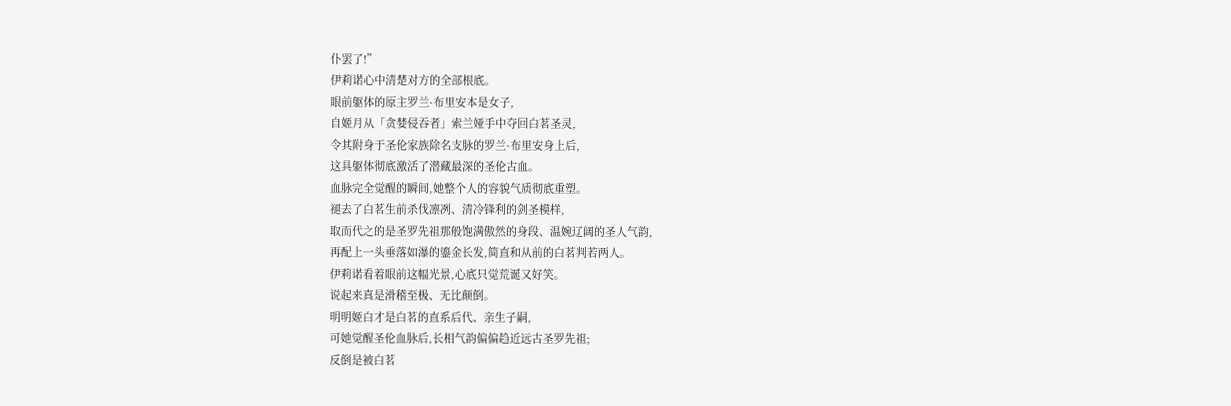仆罢了!”
伊莉诺心中清楚对方的全部根底。
眼前躯体的原主罗兰·布里安本是女子,
自姬月从「贪婪侵吞者」索兰娅手中夺回白茗圣灵,
令其附身于圣伦家族除名支脉的罗兰·布里安身上后,
这具躯体彻底激活了潜藏最深的圣伦古血。
血脉完全觉醒的瞬间,她整个人的容貌气质彻底重塑。
褪去了白茗生前杀伐凛冽、清冷锋利的剑圣模样,
取而代之的是圣罗先祖那般饱满傲然的身段、温婉辽阔的圣人气韵,
再配上一头垂落如瀑的鎏金长发,简直和从前的白茗判若两人。
伊莉诺看着眼前这幅光景,心底只觉荒诞又好笑。
说起来真是滑稽至极、无比颠倒。
明明姬白才是白茗的直系后代、亲生子嗣,
可她觉醒圣伦血脉后,长相气韵偏偏趋近远古圣罗先祖;
反倒是被白茗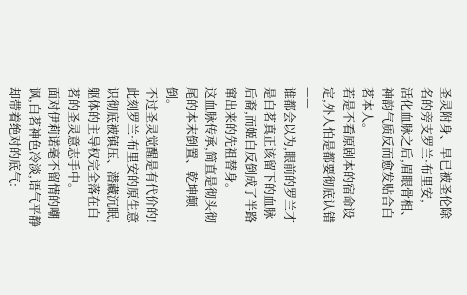圣灵附身、早已被圣伦除名的旁支罗兰·布里安,
活化血脉之后,眉眼骨相、神韵气质反而愈发贴合白茗本人。
若是不看原剧本的宿命设定,外人怕是都要彻底认错——
谁都会以为,眼前的罗兰才是白茗真正该留下的血脉后裔,而姬白反倒成了半路窜出来的先祖替身。
这血脉传承,简直是彻头彻尾的本末倒置、乾坤颠倒。
不过圣灵觉醒是有代价的!
此刻罗兰·布里安的原生意识彻底被镇压、潜藏沉眠,
躯体的主导权完全落在白茗的圣灵意志手中。
面对伊莉诺毫不留情的嘲讽,白茗神色冷淡,语气平静却带着绝对的底气: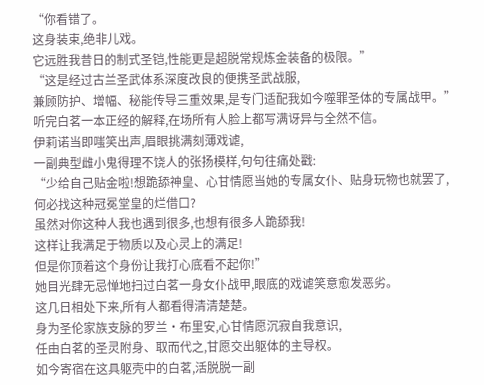“你看错了。
这身装束,绝非儿戏。
它远胜我昔日的制式圣铠,性能更是超脱常规炼金装备的极限。”
“这是经过古兰圣武体系深度改良的便携圣武战服,
兼顾防护、增幅、秘能传导三重效果,是专门适配我如今噬罪圣体的专属战甲。”
听完白茗一本正经的解释,在场所有人脸上都写满讶异与全然不信。
伊莉诺当即嗤笑出声,眉眼挑满刻薄戏谑,
一副典型雌小鬼得理不饶人的张扬模样,句句往痛处戳:
“少给自己贴金啦!想跪舔神皇、心甘情愿当她的专属女仆、贴身玩物也就罢了,
何必找这种冠冕堂皇的烂借口?
虽然对你这种人我也遇到很多,也想有很多人跪舔我!
这样让我满足于物质以及心灵上的满足!
但是你顶着这个身份让我打心底看不起你!”
她目光肆无忌惮地扫过白茗一身女仆战甲,眼底的戏谑笑意愈发恶劣。
这几日相处下来,所有人都看得清清楚楚。
身为圣伦家族支脉的罗兰·布里安,心甘情愿沉寂自我意识,
任由白茗的圣灵附身、取而代之,甘愿交出躯体的主导权。
如今寄宿在这具躯壳中的白茗,活脱脱一副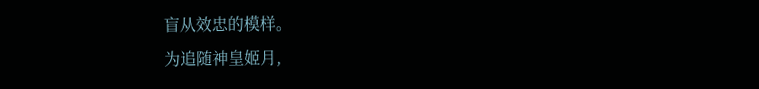盲从效忠的模样。
为追随神皇姬月,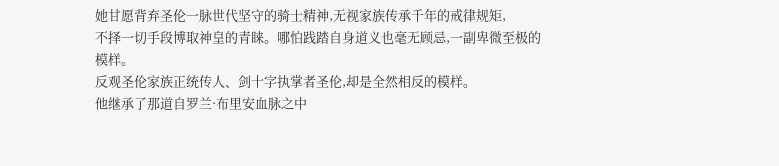她甘愿背弃圣伦一脉世代坚守的骑士精神,无视家族传承千年的戒律规矩,
不择一切手段博取神皇的青睐。哪怕践踏自身道义也毫无顾忌,一副卑微至极的模样。
反观圣伦家族正统传人、剑十字执掌者圣伦,却是全然相反的模样。
他继承了那道自罗兰·布里安血脉之中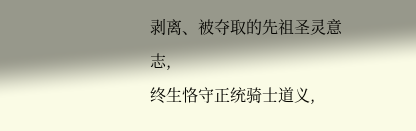剥离、被夺取的先祖圣灵意志,
终生恪守正统骑士道义,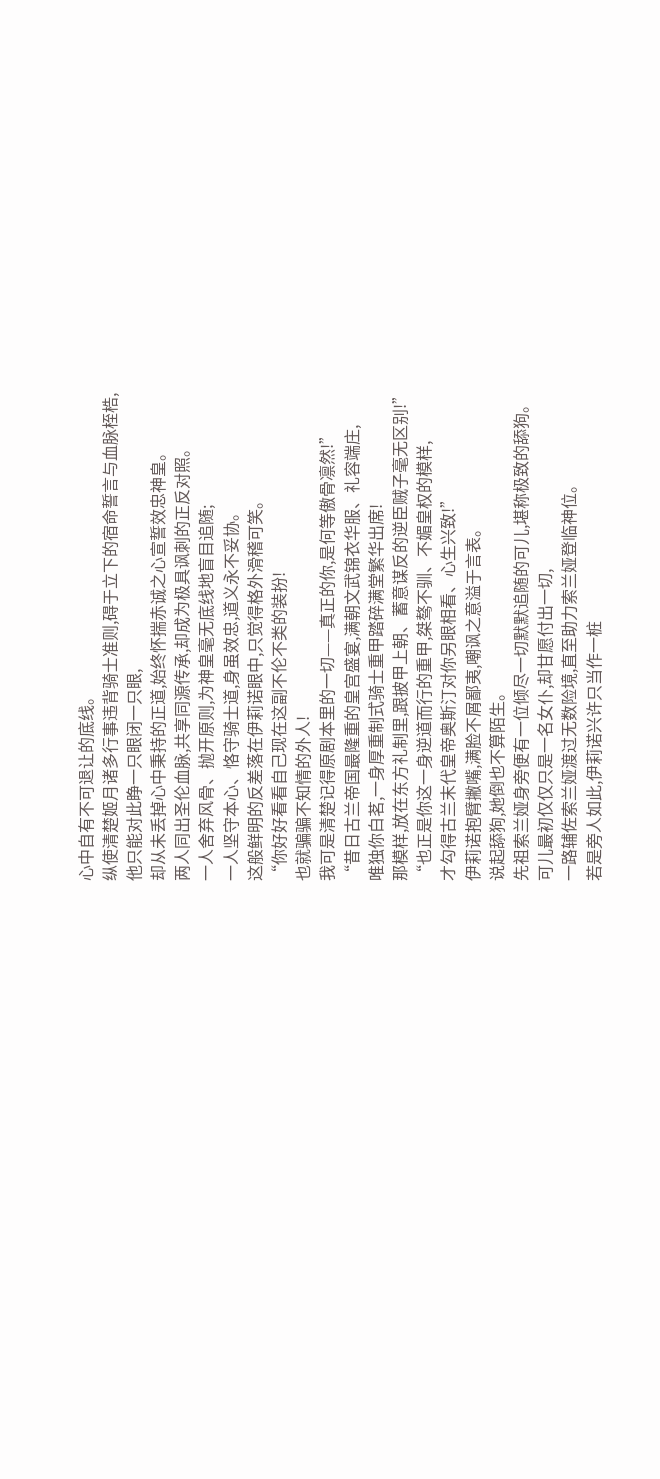心中自有不可退让的底线。
纵使清楚姬月诸多行事违背骑士准则,碍于立下的宿命誓言与血脉桎梏,
他只能对此睁一只眼闭一只眼,
却从未丢掉心中秉持的正道,始终怀揣赤诚之心宣誓效忠神皇。
两人同出圣伦血脉,共享同源传承,却成为极具讽刺的正反对照。
一人舍弃风骨、抛开原则,为神皇毫无底线地盲目追随;
一人坚守本心、恪守骑士道,身虽效忠,道义永不妥协。
这般鲜明的反差落在伊莉诺眼中,只觉得格外滑稽可笑。
“你好好看看自己现在这副不伦不类的装扮!
也就骗骗不知情的外人!
我可是清楚记得原剧本里的一切——真正的你,是何等傲骨凛然!”
“昔日古兰帝国最隆重的皇宫盛宴,满朝文武锦衣华服、礼容端庄,
唯独你白茗,一身厚重制式骑士重甲踏碎满堂繁华出席!
那模样,放在东方礼制里,跟披甲上朝、蓄意谋反的逆臣贼子毫无区别!”
“也正是你这一身逆道而行的重甲,桀骜不驯、不媚皇权的模样,
才勾得古兰末代皇帝奥斯汀对你另眼相看、心生兴致!”
伊莉诺抱臂撇嘴,满脸不屑鄙夷,嘲讽之意溢于言表。
说起舔狗,她倒也不算陌生。
先祖索兰娅身旁便有一位倾尽一切默默追随的可儿,堪称极致的舔狗。
可儿最初仅仅只是一名女仆,却甘愿付出一切,
一路辅佐索兰娅渡过无数险境,直至助力索兰娅登临神位。
若是旁人如此,伊莉诺兴许只当作一桩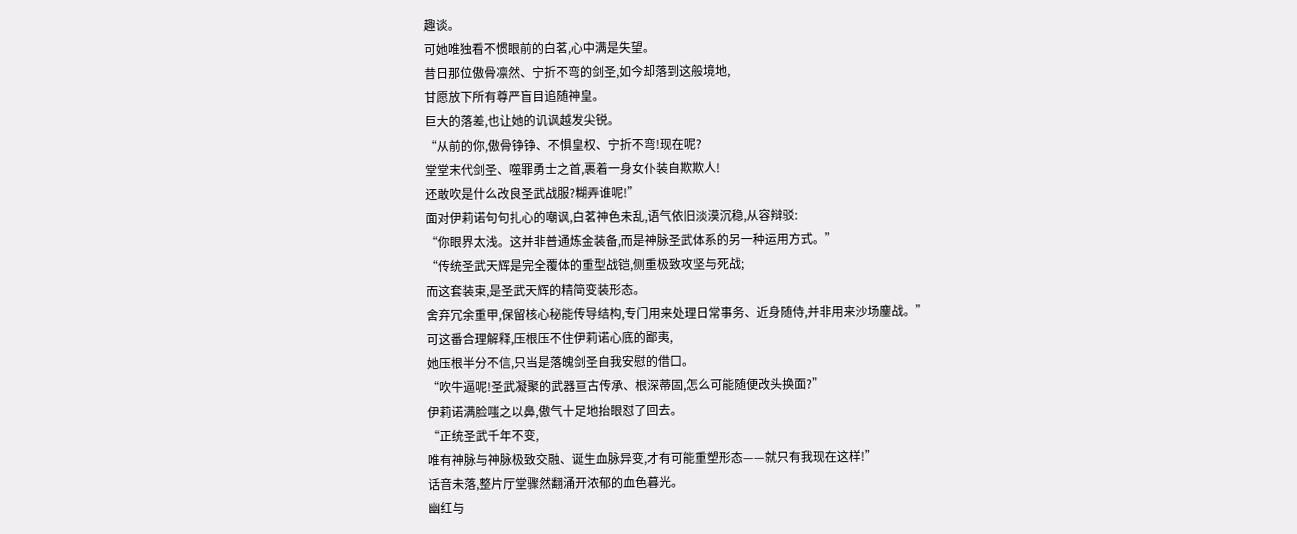趣谈。
可她唯独看不惯眼前的白茗,心中满是失望。
昔日那位傲骨凛然、宁折不弯的剑圣,如今却落到这般境地,
甘愿放下所有尊严盲目追随神皇。
巨大的落差,也让她的讥讽越发尖锐。
“从前的你,傲骨铮铮、不惧皇权、宁折不弯!现在呢?
堂堂末代剑圣、噬罪勇士之首,裹着一身女仆装自欺欺人!
还敢吹是什么改良圣武战服?糊弄谁呢!”
面对伊莉诺句句扎心的嘲讽,白茗神色未乱,语气依旧淡漠沉稳,从容辩驳:
“你眼界太浅。这并非普通炼金装备,而是神脉圣武体系的另一种运用方式。”
“传统圣武天辉是完全覆体的重型战铠,侧重极致攻坚与死战;
而这套装束,是圣武天辉的精简变装形态。
舍弃冗余重甲,保留核心秘能传导结构,专门用来处理日常事务、近身随侍,并非用来沙场鏖战。”
可这番合理解释,压根压不住伊莉诺心底的鄙夷,
她压根半分不信,只当是落魄剑圣自我安慰的借口。
“吹牛逼呢!圣武凝聚的武器亘古传承、根深蒂固,怎么可能随便改头换面?”
伊莉诺满脸嗤之以鼻,傲气十足地抬眼怼了回去。
“正统圣武千年不变,
唯有神脉与神脉极致交融、诞生血脉异变,才有可能重塑形态——就只有我现在这样!”
话音未落,整片厅堂骤然翻涌开浓郁的血色暮光。
幽红与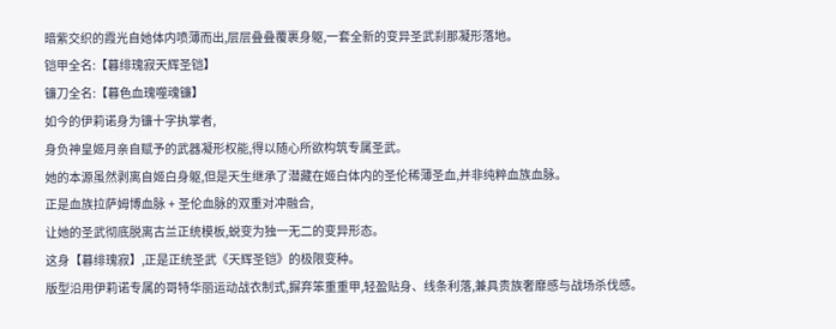暗紫交织的霞光自她体内喷薄而出,层层叠叠覆裹身躯,一套全新的变异圣武刹那凝形落地。
铠甲全名:【暮绯瑰寂天辉圣铠】
镰刀全名:【暮色血瑰噬魂镰】
如今的伊莉诺身为镰十字执掌者,
身负神皇姬月亲自赋予的武器凝形权能,得以随心所欲构筑专属圣武。
她的本源虽然剥离自姬白身躯,但是天生继承了潜藏在姬白体内的圣伦稀薄圣血,并非纯粹血族血脉。
正是血族拉萨姆博血脉 + 圣伦血脉的双重对冲融合,
让她的圣武彻底脱离古兰正统模板,蜕变为独一无二的变异形态。
这身【暮绯瑰寂】,正是正统圣武《天辉圣铠》的极限变种。
版型沿用伊莉诺专属的哥特华丽运动战衣制式,摒弃笨重重甲,轻盈贴身、线条利落,兼具贵族奢靡感与战场杀伐感。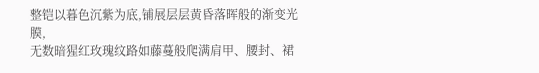整铠以暮色沉紫为底,铺展层层黄昏落晖般的渐变光膜,
无数暗猩红玫瑰纹路如藤蔓般爬满肩甲、腰封、裙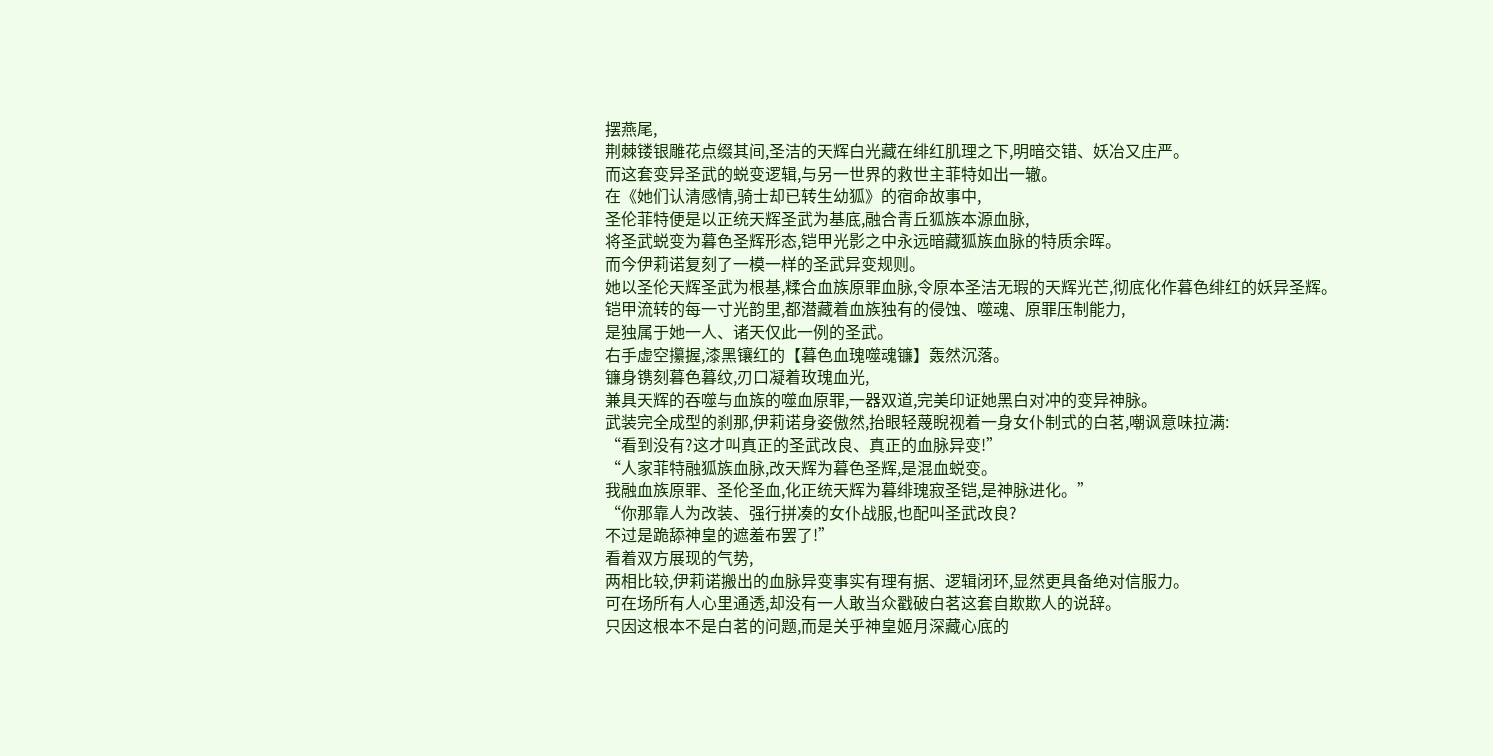摆燕尾,
荆棘镂银雕花点缀其间,圣洁的天辉白光藏在绯红肌理之下,明暗交错、妖冶又庄严。
而这套变异圣武的蜕变逻辑,与另一世界的救世主菲特如出一辙。
在《她们认清感情,骑士却已转生幼狐》的宿命故事中,
圣伦菲特便是以正统天辉圣武为基底,融合青丘狐族本源血脉,
将圣武蜕变为暮色圣辉形态,铠甲光影之中永远暗藏狐族血脉的特质余晖。
而今伊莉诺复刻了一模一样的圣武异变规则。
她以圣伦天辉圣武为根基,糅合血族原罪血脉,令原本圣洁无瑕的天辉光芒,彻底化作暮色绯红的妖异圣辉。
铠甲流转的每一寸光韵里,都潜藏着血族独有的侵蚀、噬魂、原罪压制能力,
是独属于她一人、诸天仅此一例的圣武。
右手虚空攥握,漆黑镶红的【暮色血瑰噬魂镰】轰然沉落。
镰身镌刻暮色暮纹,刃口凝着玫瑰血光,
兼具天辉的吞噬与血族的噬血原罪,一器双道,完美印证她黑白对冲的变异神脉。
武装完全成型的刹那,伊莉诺身姿傲然,抬眼轻蔑睨视着一身女仆制式的白茗,嘲讽意味拉满:
“看到没有?这才叫真正的圣武改良、真正的血脉异变!”
“人家菲特融狐族血脉,改天辉为暮色圣辉,是混血蜕变。
我融血族原罪、圣伦圣血,化正统天辉为暮绯瑰寂圣铠,是神脉进化。”
“你那靠人为改装、强行拼凑的女仆战服,也配叫圣武改良?
不过是跪舔神皇的遮羞布罢了!”
看着双方展现的气势,
两相比较,伊莉诺搬出的血脉异变事实有理有据、逻辑闭环,显然更具备绝对信服力。
可在场所有人心里通透,却没有一人敢当众戳破白茗这套自欺欺人的说辞。
只因这根本不是白茗的问题,而是关乎神皇姬月深藏心底的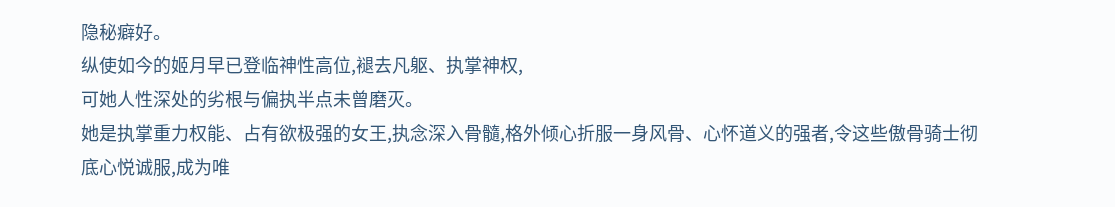隐秘癖好。
纵使如今的姬月早已登临神性高位,褪去凡躯、执掌神权,
可她人性深处的劣根与偏执半点未曾磨灭。
她是执掌重力权能、占有欲极强的女王,执念深入骨髓,格外倾心折服一身风骨、心怀道义的强者,令这些傲骨骑士彻底心悦诚服,成为唯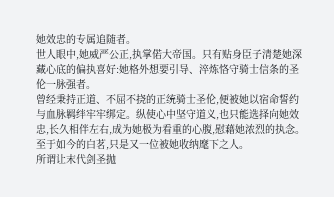她效忠的专属追随者。
世人眼中,她威严公正,执掌偌大帝国。只有贴身臣子清楚她深藏心底的偏执喜好:她格外想要引导、淬炼恪守骑士信条的圣伦一脉强者。
曾经秉持正道、不屈不挠的正统骑士圣伦,便被她以宿命誓约与血脉羁绊牢牢绑定。纵使心中坚守道义,也只能选择向她效忠,长久相伴左右,成为她极为看重的心腹,慰藉她浓烈的执念。
至于如今的白茗,只是又一位被她收纳麾下之人。
所谓让末代剑圣抛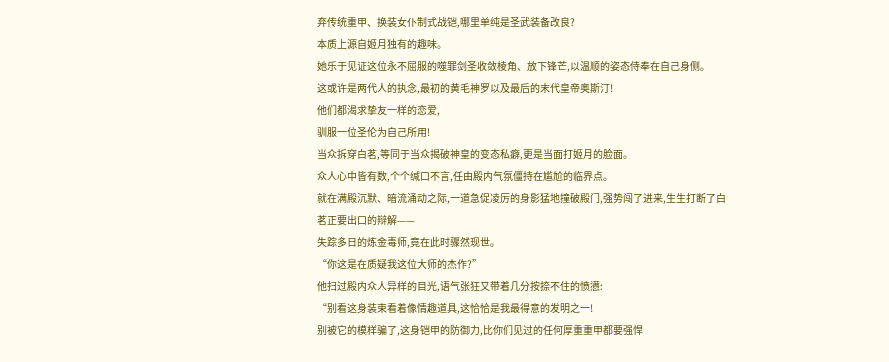弃传统重甲、换装女仆制式战铠,哪里单纯是圣武装备改良?
本质上源自姬月独有的趣味。
她乐于见证这位永不屈服的噬罪剑圣收敛棱角、放下锋芒,以温顺的姿态侍奉在自己身侧。
这或许是两代人的执念,最初的黄毛神罗以及最后的末代皇帝奥斯汀!
他们都渴求挚友一样的恋爱,
驯服一位圣伦为自己所用!
当众拆穿白茗,等同于当众揭破神皇的变态私癖,更是当面打姬月的脸面。
众人心中皆有数,个个缄口不言,任由殿内气氛僵持在尴尬的临界点。
就在满殿沉默、暗流涌动之际,一道急促凌厉的身影猛地撞破殿门,强势闯了进来,生生打断了白茗正要出口的辩解——
失踪多日的炼金毒师,竟在此时骤然现世。
“你这是在质疑我这位大师的杰作?”
他扫过殿内众人异样的目光,语气张狂又带着几分按捺不住的愤懑:
“别看这身装束看着像情趣道具,这恰恰是我最得意的发明之一!
别被它的模样骗了,这身铠甲的防御力,比你们见过的任何厚重重甲都要强悍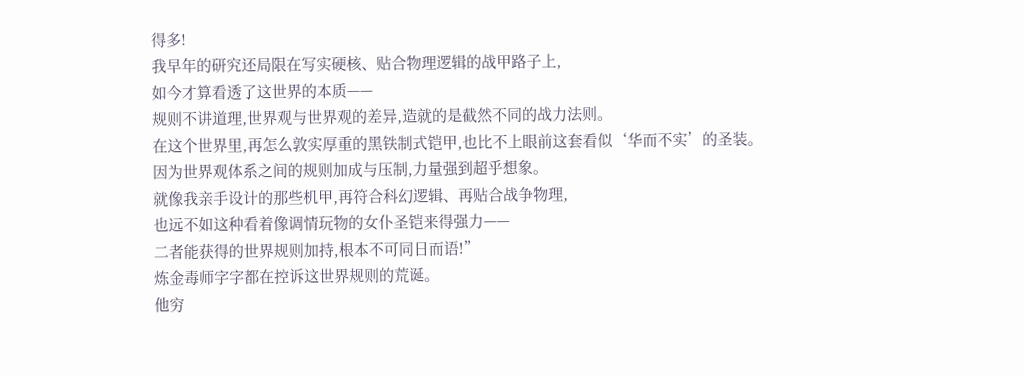得多!
我早年的研究还局限在写实硬核、贴合物理逻辑的战甲路子上,
如今才算看透了这世界的本质——
规则不讲道理,世界观与世界观的差异,造就的是截然不同的战力法则。
在这个世界里,再怎么敦实厚重的黑铁制式铠甲,也比不上眼前这套看似‘华而不实’的圣装。
因为世界观体系之间的规则加成与压制,力量强到超乎想象。
就像我亲手设计的那些机甲,再符合科幻逻辑、再贴合战争物理,
也远不如这种看着像调情玩物的女仆圣铠来得强力——
二者能获得的世界规则加持,根本不可同日而语!”
炼金毒师字字都在控诉这世界规则的荒诞。
他穷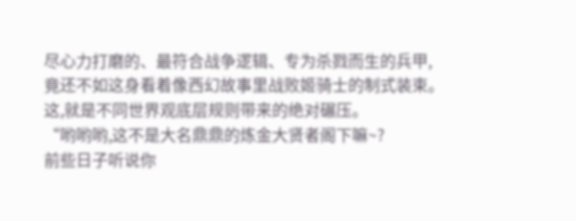尽心力打磨的、最符合战争逻辑、专为杀戮而生的兵甲,
竟还不如这身看着像西幻故事里战败姬骑士的制式装束。
这,就是不同世界观底层规则带来的绝对碾压。
“哟哟哟,这不是大名鼎鼎的炼金大贤者阁下嘛~?
前些日子听说你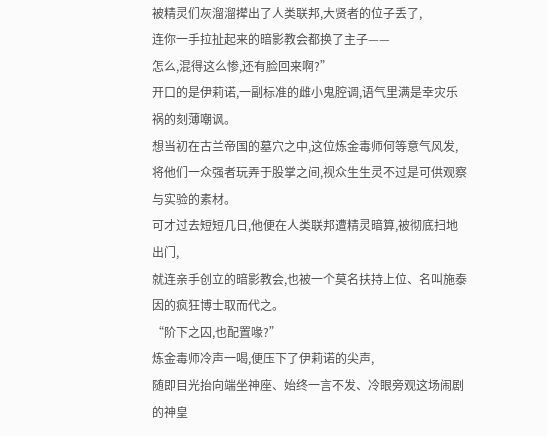被精灵们灰溜溜撵出了人类联邦,大贤者的位子丢了,
连你一手拉扯起来的暗影教会都换了主子——
怎么,混得这么惨,还有脸回来啊?”
开口的是伊莉诺,一副标准的雌小鬼腔调,语气里满是幸灾乐祸的刻薄嘲讽。
想当初在古兰帝国的墓穴之中,这位炼金毒师何等意气风发,
将他们一众强者玩弄于股掌之间,视众生生灵不过是可供观察与实验的素材。
可才过去短短几日,他便在人类联邦遭精灵暗算,被彻底扫地出门,
就连亲手创立的暗影教会,也被一个莫名扶持上位、名叫施泰因的疯狂博士取而代之。
“阶下之囚,也配置喙?”
炼金毒师冷声一喝,便压下了伊莉诺的尖声,
随即目光抬向端坐神座、始终一言不发、冷眼旁观这场闹剧的神皇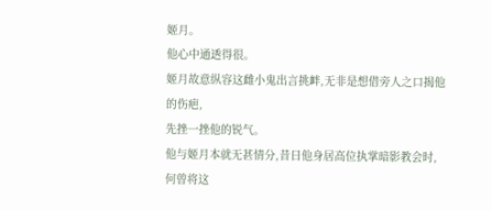姬月。
他心中通透得很。
姬月故意纵容这雌小鬼出言挑衅,无非是想借旁人之口揭他的伤疤,
先挫一挫他的锐气。
他与姬月本就无甚情分,昔日他身居高位执掌暗影教会时,
何曾将这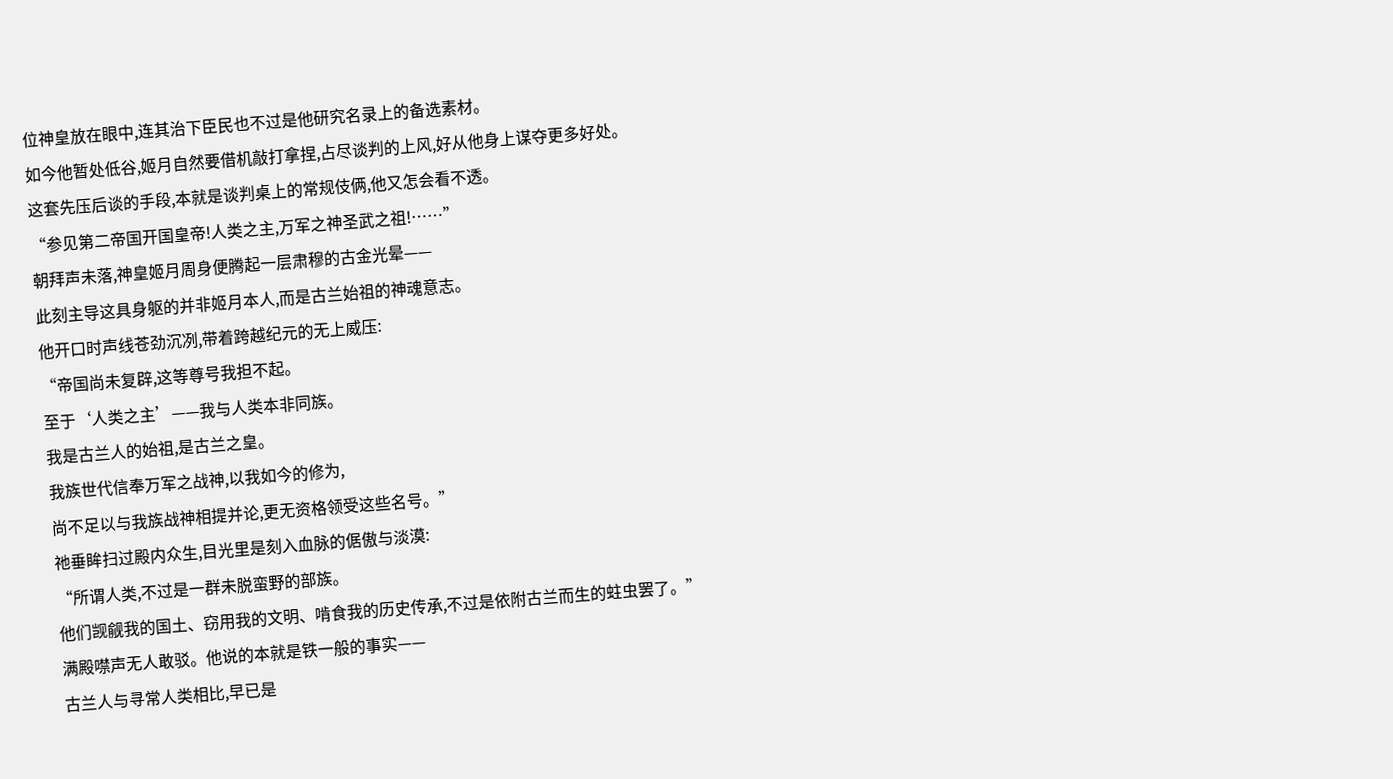位神皇放在眼中,连其治下臣民也不过是他研究名录上的备选素材。
如今他暂处低谷,姬月自然要借机敲打拿捏,占尽谈判的上风,好从他身上谋夺更多好处。
这套先压后谈的手段,本就是谈判桌上的常规伎俩,他又怎会看不透。
“参见第二帝国开国皇帝!人类之主,万军之神圣武之祖!……”
朝拜声未落,神皇姬月周身便腾起一层肃穆的古金光晕——
此刻主导这具身躯的并非姬月本人,而是古兰始祖的神魂意志。
他开口时声线苍劲沉冽,带着跨越纪元的无上威压:
“帝国尚未复辟,这等尊号我担不起。
至于‘人类之主’——我与人类本非同族。
我是古兰人的始祖,是古兰之皇。
我族世代信奉万军之战神,以我如今的修为,
尚不足以与我族战神相提并论,更无资格领受这些名号。”
祂垂眸扫过殿内众生,目光里是刻入血脉的倨傲与淡漠:
“所谓人类,不过是一群未脱蛮野的部族。
他们觊觎我的国土、窃用我的文明、啃食我的历史传承,不过是依附古兰而生的蛀虫罢了。”
满殿噤声无人敢驳。他说的本就是铁一般的事实——
古兰人与寻常人类相比,早已是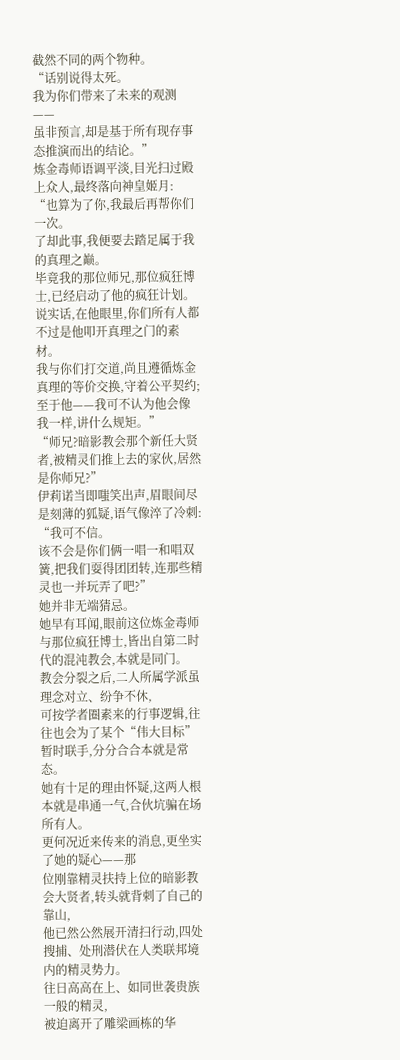截然不同的两个物种。
“话别说得太死。
我为你们带来了未来的观测——
虽非预言,却是基于所有现存事态推演而出的结论。”
炼金毒师语调平淡,目光扫过殿上众人,最终落向神皇姬月:
“也算为了你,我最后再帮你们一次。
了却此事,我便要去踏足属于我的真理之巅。
毕竟我的那位师兄,那位疯狂博士,已经启动了他的疯狂计划。
说实话,在他眼里,你们所有人都不过是他叩开真理之门的素材。
我与你们打交道,尚且遵循炼金真理的等价交换,守着公平契约;
至于他——我可不认为他会像我一样,讲什么规矩。”
“师兄?暗影教会那个新任大贤者,被精灵们推上去的家伙,居然是你师兄?”
伊莉诺当即嗤笑出声,眉眼间尽是刻薄的狐疑,语气像淬了冷刺:
“我可不信。
该不会是你们俩一唱一和唱双簧,把我们耍得团团转,连那些精灵也一并玩弄了吧?”
她并非无端猜忌。
她早有耳闻,眼前这位炼金毒师与那位疯狂博士,皆出自第二时代的混沌教会,本就是同门。
教会分裂之后,二人所属学派虽理念对立、纷争不休,
可按学者圈素来的行事逻辑,往往也会为了某个“伟大目标”暂时联手,分分合合本就是常态。
她有十足的理由怀疑,这两人根本就是串通一气,合伙坑骗在场所有人。
更何况近来传来的消息,更坐实了她的疑心——那
位刚靠精灵扶持上位的暗影教会大贤者,转头就背刺了自己的靠山,
他已然公然展开清扫行动,四处搜捕、处刑潜伏在人类联邦境内的精灵势力。
往日高高在上、如同世袭贵族一般的精灵,
被迫离开了雕梁画栋的华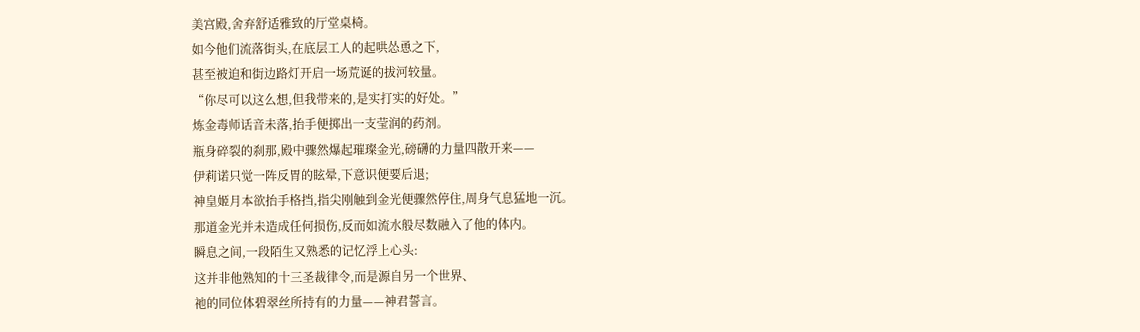美宫殿,舍弃舒适雅致的厅堂桌椅。
如今他们流落街头,在底层工人的起哄怂恿之下,
甚至被迫和街边路灯开启一场荒诞的拔河较量。
“你尽可以这么想,但我带来的,是实打实的好处。”
炼金毒师话音未落,抬手便掷出一支莹润的药剂。
瓶身碎裂的刹那,殿中骤然爆起璀璨金光,磅礴的力量四散开来——
伊莉诺只觉一阵反胃的眩晕,下意识便要后退;
神皇姬月本欲抬手格挡,指尖刚触到金光便骤然停住,周身气息猛地一沉。
那道金光并未造成任何损伤,反而如流水般尽数融入了他的体内。
瞬息之间,一段陌生又熟悉的记忆浮上心头:
这并非他熟知的十三圣裁律令,而是源自另一个世界、
祂的同位体碧翠丝所持有的力量——神君誓言。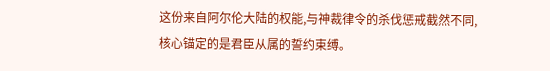这份来自阿尔伦大陆的权能,与神裁律令的杀伐惩戒截然不同,
核心锚定的是君臣从属的誓约束缚。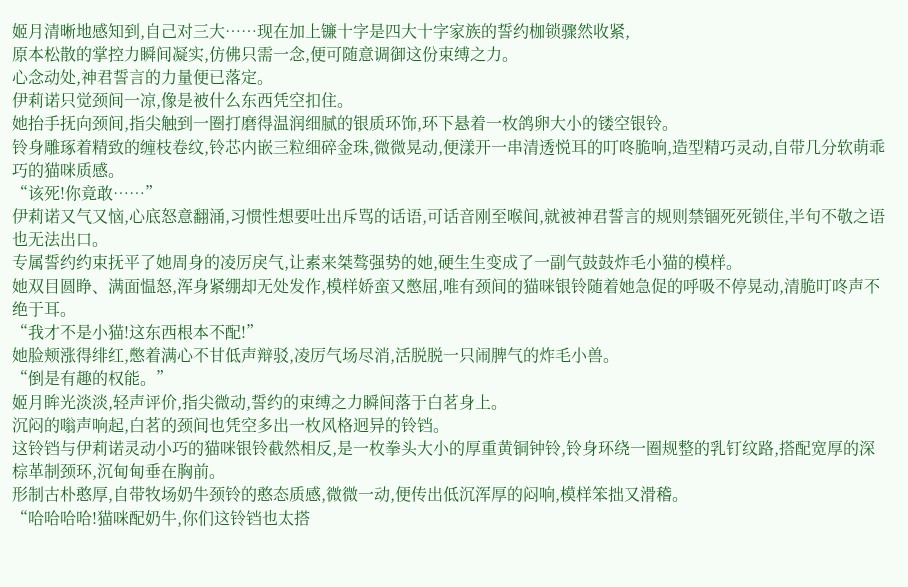姬月清晰地感知到,自己对三大……现在加上镰十字是四大十字家族的誓约枷锁骤然收紧,
原本松散的掌控力瞬间凝实,仿佛只需一念,便可随意调御这份束缚之力。
心念动处,神君誓言的力量便已落定。
伊莉诺只觉颈间一凉,像是被什么东西凭空扣住。
她抬手抚向颈间,指尖触到一圈打磨得温润细腻的银质环饰,环下悬着一枚鸽卵大小的镂空银铃。
铃身雕琢着精致的缠枝卷纹,铃芯内嵌三粒细碎金珠,微微晃动,便漾开一串清透悦耳的叮咚脆响,造型精巧灵动,自带几分软萌乖巧的猫咪质感。
“该死!你竟敢……”
伊莉诺又气又恼,心底怒意翻涌,习惯性想要吐出斥骂的话语,可话音刚至喉间,就被神君誓言的规则禁锢死死锁住,半句不敬之语也无法出口。
专属誓约约束抚平了她周身的凌厉戾气,让素来桀骜强势的她,硬生生变成了一副气鼓鼓炸毛小猫的模样。
她双目圆睁、满面愠怒,浑身紧绷却无处发作,模样娇蛮又憋屈,唯有颈间的猫咪银铃随着她急促的呼吸不停晃动,清脆叮咚声不绝于耳。
“我才不是小猫!这东西根本不配!”
她脸颊涨得绯红,憋着满心不甘低声辩驳,凌厉气场尽消,活脱脱一只闹脾气的炸毛小兽。
“倒是有趣的权能。”
姬月眸光淡淡,轻声评价,指尖微动,誓约的束缚之力瞬间落于白茗身上。
沉闷的嗡声响起,白茗的颈间也凭空多出一枚风格迥异的铃铛。
这铃铛与伊莉诺灵动小巧的猫咪银铃截然相反,是一枚拳头大小的厚重黄铜钟铃,铃身环绕一圈规整的乳钉纹路,搭配宽厚的深棕革制颈环,沉甸甸垂在胸前。
形制古朴憨厚,自带牧场奶牛颈铃的憨态质感,微微一动,便传出低沉浑厚的闷响,模样笨拙又滑稽。
“哈哈哈哈!猫咪配奶牛,你们这铃铛也太搭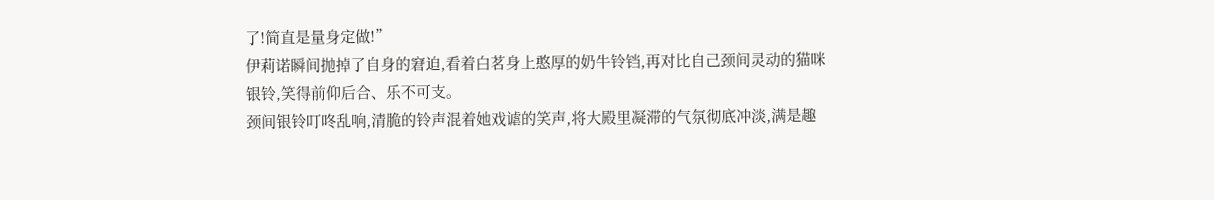了!简直是量身定做!”
伊莉诺瞬间抛掉了自身的窘迫,看着白茗身上憨厚的奶牛铃铛,再对比自己颈间灵动的猫咪银铃,笑得前仰后合、乐不可支。
颈间银铃叮咚乱响,清脆的铃声混着她戏谑的笑声,将大殿里凝滞的气氛彻底冲淡,满是趣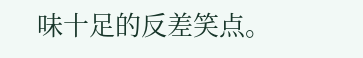味十足的反差笑点。